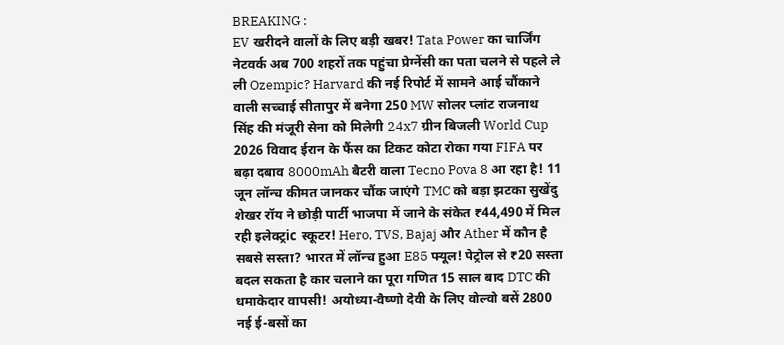BREAKING :
EV खरीदने वालों के लिए बड़ी खबर! Tata Power का चार्जिंग नेटवर्क अब 700 शहरों तक पहुंचा प्रेग्नेंसी का पता चलने से पहले ले ली Ozempic? Harvard की नई रिपोर्ट में सामने आई चौंकाने वाली सच्चाई सीतापुर में बनेगा 250 MW सोलर प्लांट राजनाथ सिंह की मंजूरी सेना को मिलेगी 24x7 ग्रीन बिजली World Cup 2026 विवाद ईरान के फैंस का टिकट कोटा रोका गया FIFA पर बढ़ा दबाव 8000mAh बैटरी वाला Tecno Pova 8 आ रहा है! 11 जून लॉन्च कीमत जानकर चौंक जाएंगे TMC को बड़ा झटका सुखेंदु शेखर रॉय ने छोड़ी पार्टी भाजपा में जाने के संकेत ₹44,490 में मिल रही इलेक्ट्रic स्कूटर! Hero, TVS, Bajaj और Ather में कौन है सबसे सस्ता? भारत में लॉन्च हुआ E85 फ्यूल! पेट्रोल से ₹20 सस्ता बदल सकता है कार चलाने का पूरा गणित 15 साल बाद DTC की धमाकेदार वापसी! अयोध्या-वैष्णो देवी के लिए वोल्वो बसें 2800 नई ई-बसों का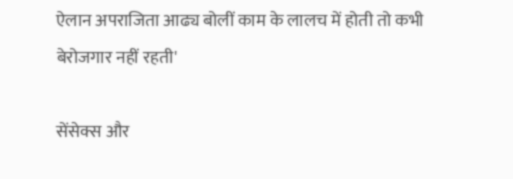ऐलान अपराजिता आढ्य बोलीं काम के लालच में होती तो कभी बेरोजगार नहीं रहती'

सेंसेक्स और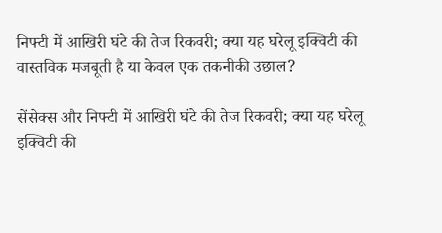निफ्टी में आखिरी घंटे की तेज रिकवरी; क्या यह घरेलू इक्विटी की वास्तविक मजबूती है या केवल एक तकनीकी उछाल?

सेंसेक्स और निफ्टी में आखिरी घंटे की तेज रिकवरी; क्या यह घरेलू इक्विटी की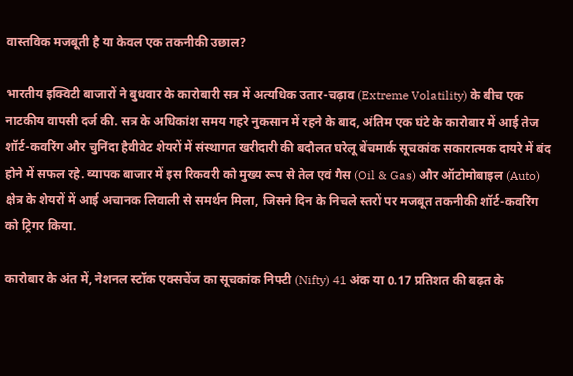वास्तविक मजबूती है या केवल एक तकनीकी उछाल?

भारती‍य इक्विटी बाजारों ने बुधवार के कारोबारी सत्र में अत्यधिक उतार-चढ़ाव (Extreme Volatility) के बीच एक नाटकीय वापसी दर्ज की. सत्र के अधिकांश समय गहरे नुकसान में रहने के बाद, अंतिम एक घंटे के कारोबार में आई तेज शॉर्ट-कवरिंग और चुनिंदा हैवीवेट शेयरों में संस्थागत खरीदारी की बदौलत घरेलू बेंचमार्क सूचकांक सकारात्मक दायरे में बंद होने में सफल रहे. व्यापक बाजार में इस रिकवरी को मुख्य रूप से तेल एवं गैस (Oil & Gas) और ऑटोमोबाइल (Auto) क्षेत्र के शेयरों में आई अचानक लिवाली से समर्थन मिला, जिसने दिन के निचले स्तरों पर मजबूत तकनीकी शॉर्ट-कवरिंग को ट्रिगर किया.

कारोबार के अंत में, नेशनल स्टॉक एक्सचेंज का सूचकांक निफ्टी (Nifty) 41 अंक या 0.17 प्रतिशत की बढ़त के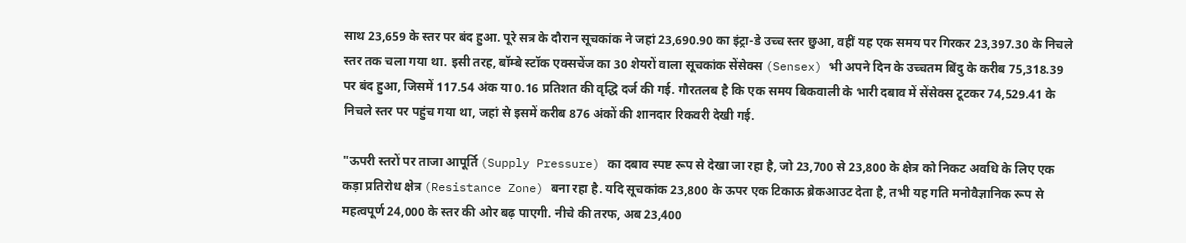साथ 23,659 के स्तर पर बंद हुआ. पूरे सत्र के दौरान सूचकांक ने जहां 23,690.90 का इंट्रा-डे उच्च स्तर छुआ, वहीं यह एक समय पर गिरकर 23,397.30 के निचले स्तर तक चला गया था. इसी तरह, बॉम्बे स्टॉक एक्सचेंज का 30 शेयरों वाला सूचकांक सेंसेक्स (Sensex) भी अपने दिन के उच्चतम बिंदु के करीब 75,318.39 पर बंद हुआ, जिसमें 117.54 अंक या 0.16 प्रतिशत की वृद्धि दर्ज की गई. गौरतलब है कि एक समय बिकवाली के भारी दबाव में सेंसेक्स टूटकर 74,529.41 के निचले स्तर पर पहुंच गया था, जहां से इसमें करीब 876 अंकों की शानदार रिकवरी देखी गई.

"ऊपरी स्तरों पर ताजा आपूर्ति (Supply Pressure) का दबाव स्पष्ट रूप से देखा जा रहा है, जो 23,700 से 23,800 के क्षेत्र को निकट अवधि के लिए एक कड़ा प्रतिरोध क्षेत्र (Resistance Zone) बना रहा है. यदि सूचकांक 23,800 के ऊपर एक टिकाऊ ब्रेकआउट देता है, तभी यह गति मनोवैज्ञानिक रूप से महत्वपूर्ण 24,000 के स्तर की ओर बढ़ पाएगी. नीचे की तरफ, अब 23,400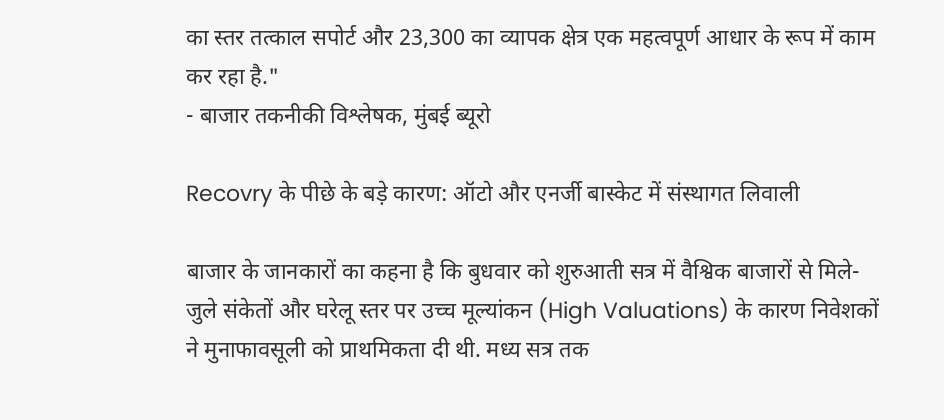का स्तर तत्काल सपोर्ट और 23,300 का व्यापक क्षेत्र एक महत्वपूर्ण आधार के रूप में काम कर रहा है."
- बाजार तकनीकी विश्लेषक, मुंबई ब्यूरो

Recovry के पीछे के बड़े कारण: ऑटो और एनर्जी बास्केट में संस्थागत लिवाली

बाजार के जानकारों का कहना है कि बुधवार को शुरुआती सत्र में वैश्विक बाजारों से मिले-जुले संकेतों और घरेलू स्तर पर उच्च मूल्यांकन (High Valuations) के कारण निवेशकों ने मुनाफावसूली को प्राथमिकता दी थी. मध्य सत्र तक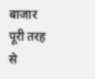बाजार पूरी तरह से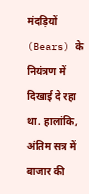मंदड़ियों (Bears) के नियंत्रण में दिखाई दे रहा था. हालांकि, अंतिम सत्र में बाजार की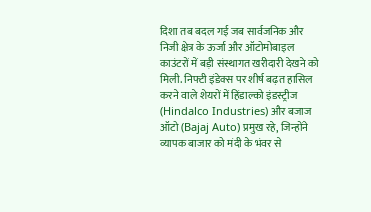दिशा तब बदल गई जब सार्वजनिक और निजी क्षेत्र के ऊर्जा और ऑटोमोबाइल काउंटरों में बड़ी संस्थागत खरीदारी देखने को मिली. निफ्टी इंडेक्स पर शीर्ष बढ़त हासिल करने वाले शेयरों में हिंडाल्को इंडस्ट्रीज (Hindalco Industries) और बजाज ऑटो (Bajaj Auto) प्रमुख रहे, जिन्होंने व्यापक बाजार को मंदी के भंवर से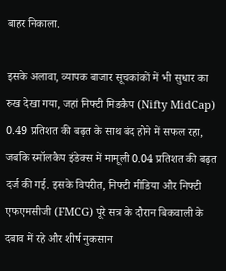बाहर निकाला.

इसके अलावा, व्यापक बाजार सूचकांकों में भी सुधार का रुख देखा गया, जहां निफ्टी मिडकैप (Nifty MidCap) 0.49 प्रतिशत की बढ़त के साथ बंद होने में सफल रहा, जबकि स्मॉलकैप इंडेक्स में मामूली 0.04 प्रतिशत की बढ़त दर्ज की गई. इसके विपरीत, निफ्टी मीडिया और निफ्टी एफएमसीजी (FMCG) पूरे सत्र के दौरान बिकवाली के दबाव में रहे और शीर्ष नुकसान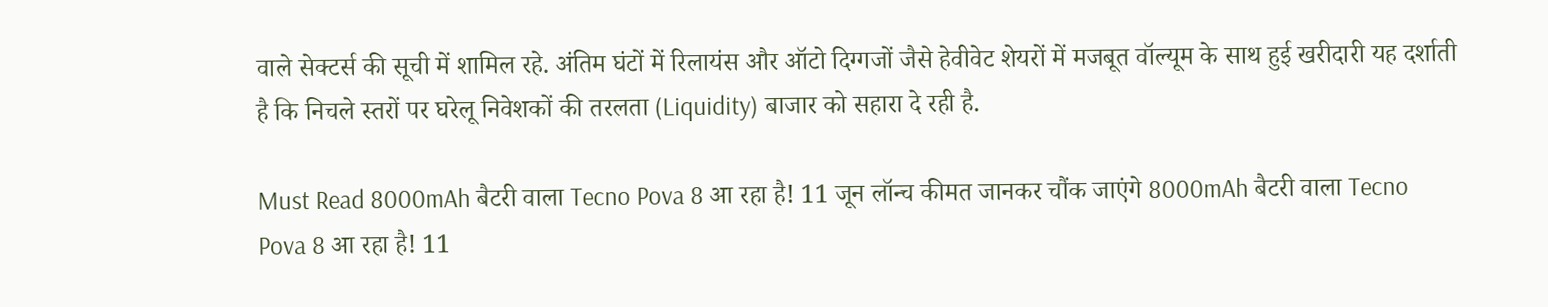वाले सेक्टर्स की सूची में शामिल रहे. अंतिम घंटों में रिलायंस और ऑटो दिग्गजों जैसे हेवीवेट शेयरों में मजबूत वॉल्यूम के साथ हुई खरीदारी यह दर्शाती है कि निचले स्तरों पर घरेलू निवेशकों की तरलता (Liquidity) बाजार को सहारा दे रही है.

Must Read 8000mAh बैटरी वाला Tecno Pova 8 आ रहा है! 11 जून लॉन्च कीमत जानकर चौंक जाएंगे 8000mAh बैटरी वाला Tecno Pova 8 आ रहा है! 11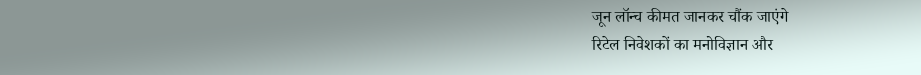जून लॉन्च कीमत जानकर चौंक जाएंगे
रिटेल निवेशकों का मनोविज्ञान और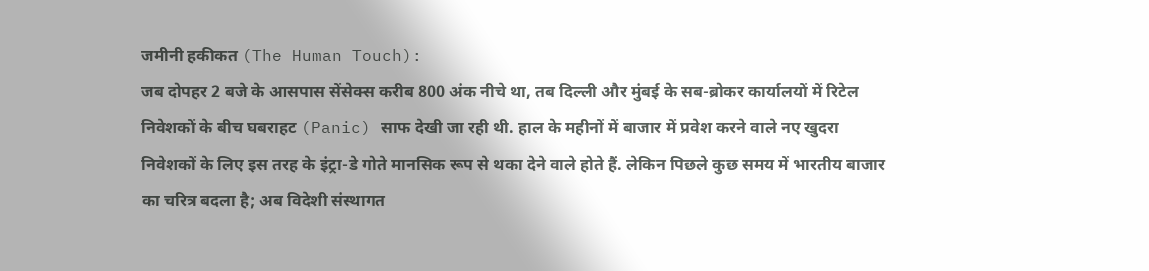जमीनी हकीकत (The Human Touch):
जब दोपहर 2 बजे के आसपास सेंसेक्स करीब 800 अंक नीचे था, तब दिल्ली और मुंबई के सब-ब्रोकर कार्यालयों में रिटेल निवेशकों के बीच घबराहट (Panic) साफ देखी जा रही थी. हाल के महीनों में बाजार में प्रवेश करने वाले नए खुदरा निवेशकों के लिए इस तरह के इंट्रा-डे गोते मानसिक रूप से थका देने वाले होते हैं. लेकिन पिछले कुछ समय में भारतीय बाजार का चरित्र बदला है; अब विदेशी संस्थागत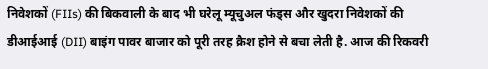निवेशकों (FIIs) की बिकवाली के बाद भी घरेलू म्यूचुअल फंड्स और खुदरा निवेशकों की डीआईआई (DII) बाइंग पावर बाजार को पूरी तरह क्रैश होने से बचा लेती है. आज की रिकवरी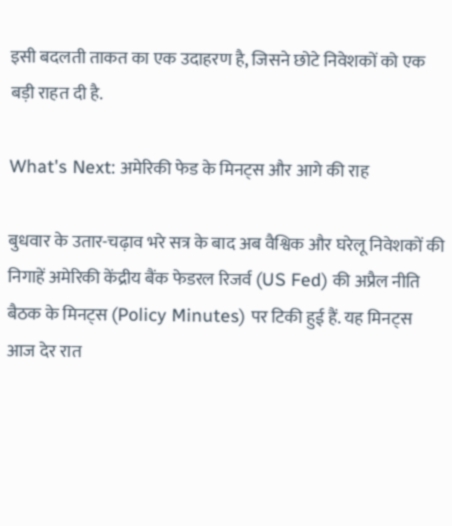इसी बदलती ताकत का एक उदाहरण है, जिसने छोटे निवेशकों को एक बड़ी राहत दी है.

What's Next: अमेरिकी फेड के मिनट्स और आगे की राह

बुधवार के उतार-चढ़ाव भरे सत्र के बाद अब वैश्विक और घरेलू निवेशकों की निगाहें अमेरिकी केंद्रीय बैंक फेडरल रिजर्व (US Fed) की अप्रैल नीति बैठक के मिनट्स (Policy Minutes) पर टिकी हुई हैं. यह मिनट्स आज देर रात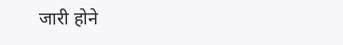जारी होने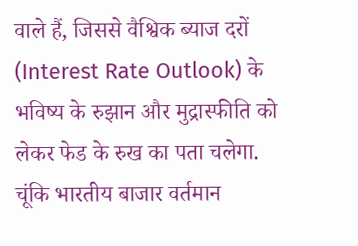वाले हैं, जिससे वैश्विक ब्याज दरों (Interest Rate Outlook) के भविष्य के रुझान और मुद्रास्फीति को लेकर फेड के रुख का पता चलेगा. चूंकि भारतीय बाजार वर्तमान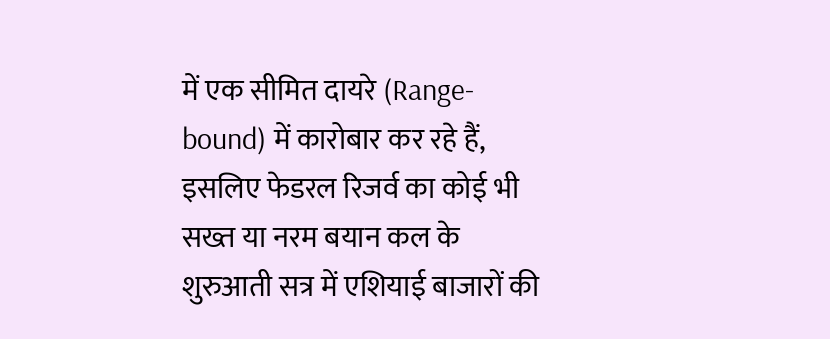में एक सीमित दायरे (Range-bound) में कारोबार कर रहे हैं, इसलिए फेडरल रिजर्व का कोई भी सख्त या नरम बयान कल के शुरुआती सत्र में एशियाई बाजारों की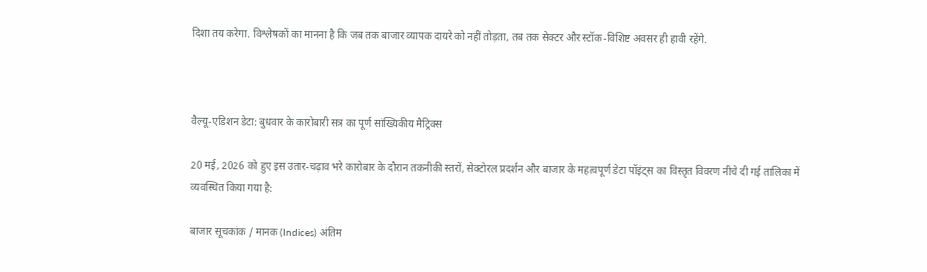दिशा तय करेगा. विश्लेषकों का मानना है कि जब तक बाजार व्यापक दायरे को नहीं तोड़ता, तब तक सेक्टर और स्टॉक-विशिष्ट अवसर ही हावी रहेंगे.



वैल्यू-एडिशन डेटा: बुधवार के कारोबारी सत्र का पूर्ण सांख्यिकीय मैट्रिक्स

20 मई, 2026 को हुए इस उतार-चढ़ाव भरे कारोबार के दौरान तकनीकी स्तरों, सेक्टोरल प्रदर्शन और बाजार के महत्वपूर्ण डेटा पॉइंट्स का विस्तृत विवरण नीचे दी गई तालिका में व्यवस्थित किया गया है:

बाजार सूचकांक / मानक (Indices) अंतिम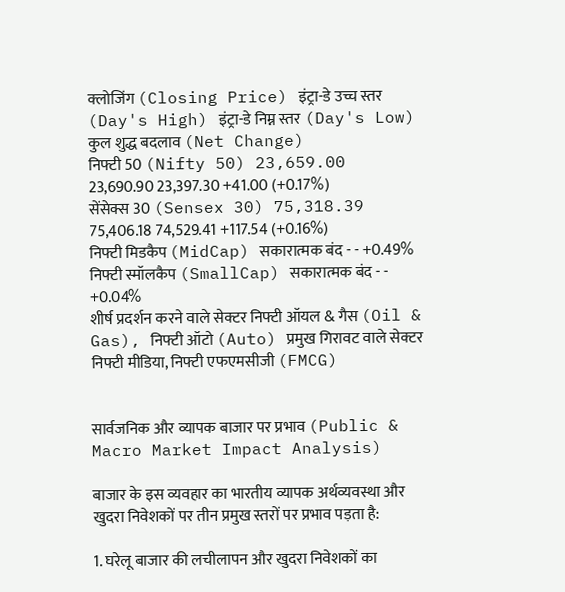क्लोजिंग (Closing Price) इंट्रा-डे उच्च स्तर (Day's High) इंट्रा-डे निम्न स्तर (Day's Low) कुल शुद्ध बदलाव (Net Change)
निफ्टी 50 (Nifty 50) 23,659.00 23,690.90 23,397.30 +41.00 (+0.17%)
सेंसेक्स 30 (Sensex 30) 75,318.39 75,406.18 74,529.41 +117.54 (+0.16%)
निफ्टी मिडकैप (MidCap) सकारात्मक बंद - - +0.49%
निफ्टी स्मॉलकैप (SmallCap) सकारात्मक बंद - - +0.04%
शीर्ष प्रदर्शन करने वाले सेक्टर निफ्टी ऑयल & गैस (Oil & Gas), निफ्टी ऑटो (Auto) प्रमुख गिरावट वाले सेक्टर निफ्टी मीडिया, निफ्टी एफएमसीजी (FMCG)


सार्वजनिक और व्यापक बाजार पर प्रभाव (Public & Macro Market Impact Analysis)

बाजार के इस व्यवहार का भारतीय व्यापक अर्थव्यवस्था और खुदरा निवेशकों पर तीन प्रमुख स्तरों पर प्रभाव पड़ता है:

1. घरेलू बाजार की लचीलापन और खुदरा निवेशकों का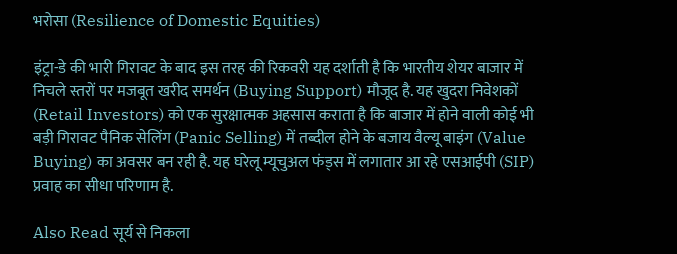भरोसा (Resilience of Domestic Equities)

इंट्रा-डे की भारी गिरावट के बाद इस तरह की रिकवरी यह दर्शाती है कि भारतीय शेयर बाजार में निचले स्तरों पर मजबूत खरीद समर्थन (Buying Support) मौजूद है. यह खुदरा निवेशकों (Retail Investors) को एक सुरक्षात्मक अहसास कराता है कि बाजार में होने वाली कोई भी बड़ी गिरावट पैनिक सेलिंग (Panic Selling) में तब्दील होने के बजाय वैल्यू बाइंग (Value Buying) का अवसर बन रही है. यह घरेलू म्यूचुअल फंड्स में लगातार आ रहे एसआईपी (SIP) प्रवाह का सीधा परिणाम है.

Also Read सूर्य से निकला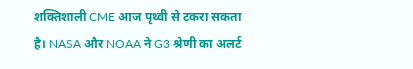शक्तिशाली CME आज पृथ्वी से टकरा सकता है। NASA और NOAA ने G3 श्रेणी का अलर्ट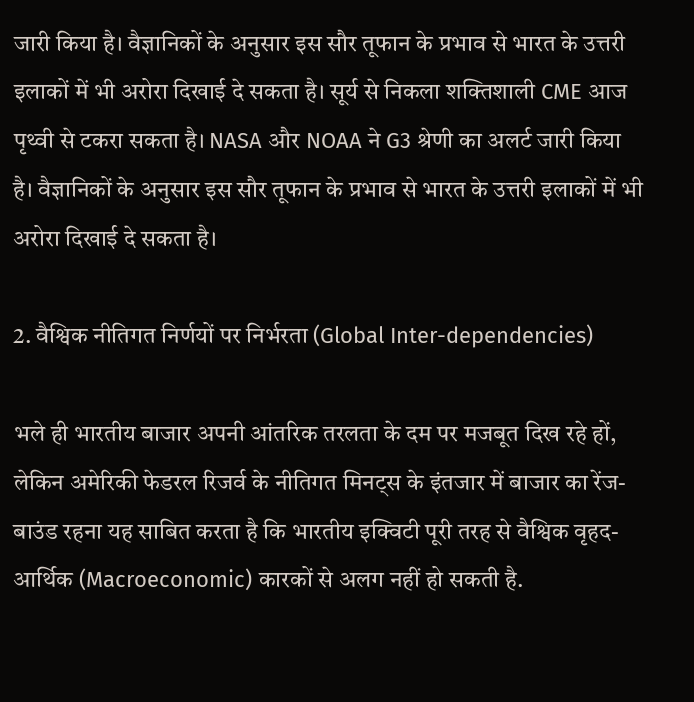जारी किया है। वैज्ञानिकों के अनुसार इस सौर तूफान के प्रभाव से भारत के उत्तरी इलाकों में भी अरोरा दिखाई दे सकता है। सूर्य से निकला शक्तिशाली CME आज पृथ्वी से टकरा सकता है। NASA और NOAA ने G3 श्रेणी का अलर्ट जारी किया है। वैज्ञानिकों के अनुसार इस सौर तूफान के प्रभाव से भारत के उत्तरी इलाकों में भी अरोरा दिखाई दे सकता है।

2. वैश्विक नीतिगत निर्णयों पर निर्भरता (Global Inter-dependencies)

भले ही भारतीय बाजार अपनी आंतरिक तरलता के दम पर मजबूत दिख रहे हों, लेकिन अमेरिकी फेडरल रिजर्व के नीतिगत मिनट्स के इंतजार में बाजार का रेंज-बाउंड रहना यह साबित करता है कि भारतीय इक्विटी पूरी तरह से वैश्विक वृहद-आर्थिक (Macroeconomic) कारकों से अलग नहीं हो सकती है.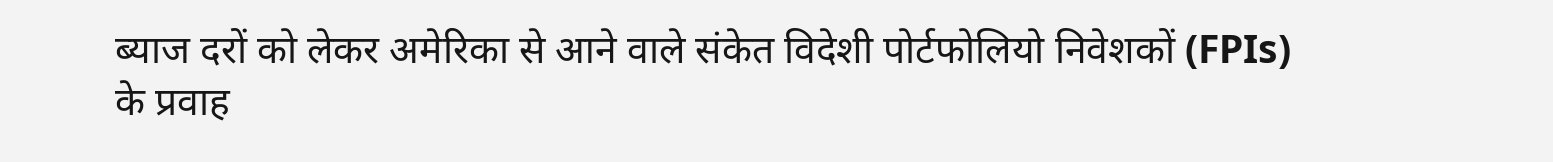ब्याज दरों को लेकर अमेरिका से आने वाले संकेत विदेशी पोर्टफोलियो निवेशकों (FPIs) के प्रवाह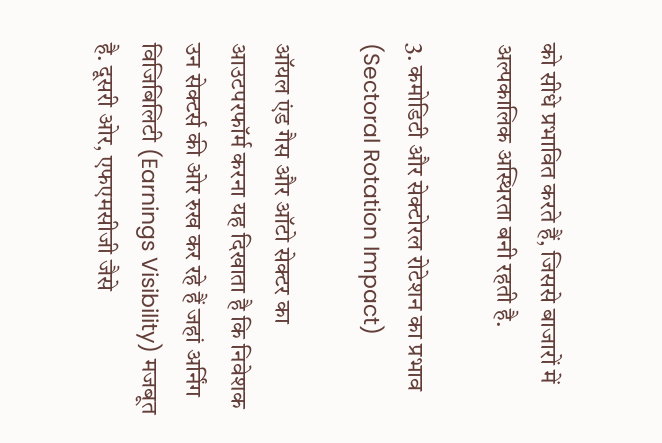को सीधे प्रभावित करते हैं, जिससे बाजारों में अल्पकालिक अस्थिरता बनी रहती है.

3. कमोडिटी और सेक्टोरल रोटेशन का प्रभाव (Sectoral Rotation Impact)

ऑयल एंड गैस और ऑटो सेक्टर का आउटपरफॉर्म करना यह दिखाता है कि निवेशक उन सेक्टर्स की ओर रुख कर रहे हैं जहां अर्निंग विजिबिलिटी (Earnings Visibility) मजबूत है. दूसरी ओर, एफएमसीजी जैसे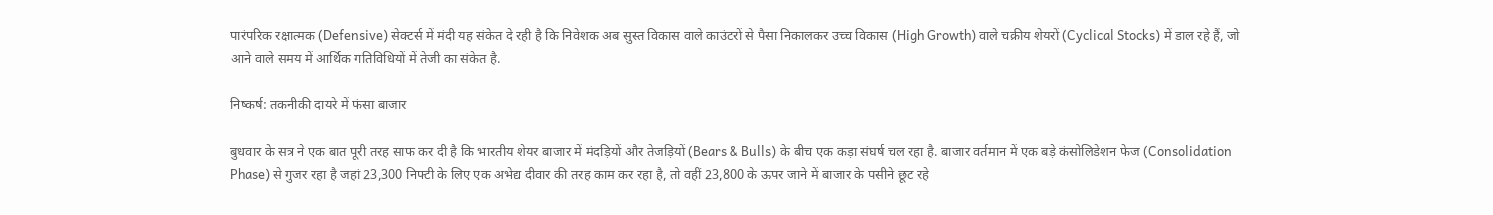पारंपरिक रक्षात्मक (Defensive) सेक्टर्स में मंदी यह संकेत दे रही है कि निवेशक अब सुस्त विकास वाले काउंटरों से पैसा निकालकर उच्च विकास (High Growth) वाले चक्रीय शेयरों (Cyclical Stocks) में डाल रहे हैं, जो आने वाले समय में आर्थिक गतिविधियों में तेजी का संकेत है.

निष्कर्ष: तकनीकी दायरे में फंसा बाजार

बुधवार के सत्र ने एक बात पूरी तरह साफ कर दी है कि भारतीय शेयर बाजार में मंदड़ियों और तेजड़ियों (Bears & Bulls) के बीच एक कड़ा संघर्ष चल रहा है. बाजार वर्तमान में एक बड़े कंसोलिडेशन फेज (Consolidation Phase) से गुजर रहा है जहां 23,300 निफ्टी के लिए एक अभेद्य दीवार की तरह काम कर रहा है, तो वहीं 23,800 के ऊपर जाने में बाजार के पसीने छूट रहे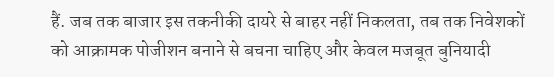हैं. जब तक बाजार इस तकनीकी दायरे से बाहर नहीं निकलता, तब तक निवेशकों को आक्रामक पोजीशन बनाने से बचना चाहिए और केवल मजबूत बुनियादी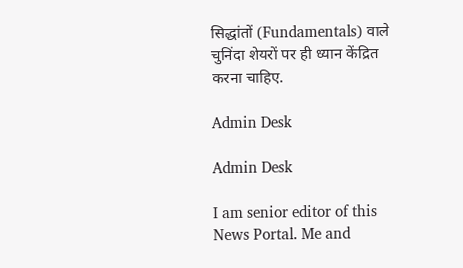सिद्धांतों (Fundamentals) वाले चुनिंदा शेयरों पर ही ध्यान केंद्रित करना चाहिए.

Admin Desk

Admin Desk

I am senior editor of this News Portal. Me and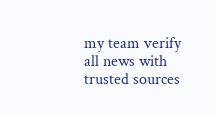my team verify all news with trusted sources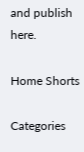and publish here.

Home Shorts

Categories